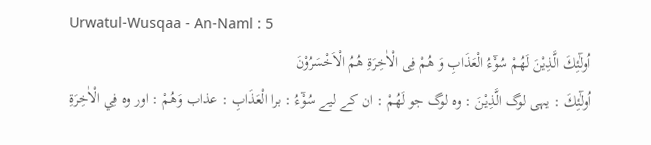Urwatul-Wusqaa - An-Naml : 5
اُولٰٓئِكَ الَّذِیْنَ لَهُمْ سُوْٓءُ الْعَذَابِ وَ هُمْ فِی الْاٰخِرَةِ هُمُ الْاَخْسَرُوْنَ
اُولٰٓئِكَ : یہی لوگ الَّذِيْنَ : وہ لوگ جو لَهُمْ : ان کے لیے سُوْٓءُ : برا الْعَذَابِ : عذاب وَهُمْ : اور وہ فِي الْاٰخِرَةِ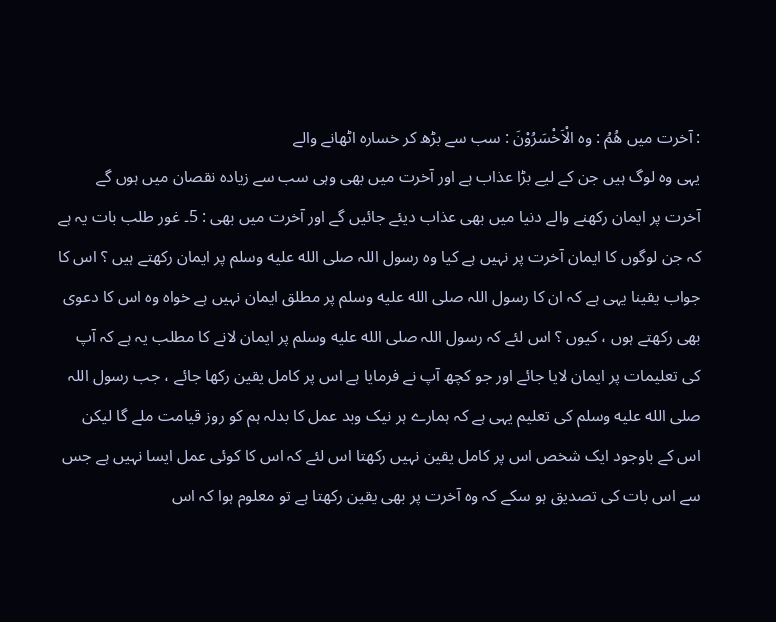: آخرت میں هُمُ : وہ الْاَخْسَرُوْنَ : سب سے بڑھ کر خسارہ اٹھانے والے
یہی وہ لوگ ہیں جن کے لیے بڑا عذاب ہے اور آخرت میں بھی وہی سب سے زیادہ نقصان میں ہوں گے
آخرت پر ایمان رکھنے والے دنیا میں بھی عذاب دیئے جائیں گے اور آخرت میں بھی : 5۔ غور طلب بات یہ ہے کہ جن لوگوں کا ایمان آخرت پر نہیں ہے کیا وہ رسول اللہ صلى الله عليه وسلم پر ایمان رکھتے ہیں ؟ اس کا جواب یقینا یہی ہے کہ ان کا رسول اللہ صلى الله عليه وسلم پر مطلق ایمان نہیں ہے خواہ وہ اس کا دعوی بھی رکھتے ہوں ، کیوں ؟ اس لئے کہ رسول اللہ صلى الله عليه وسلم پر ایمان لانے کا مطلب یہ ہے کہ آپ کی تعلیمات پر ایمان لایا جائے اور جو کچھ آپ نے فرمایا ہے اس پر کامل یقین رکھا جائے ، جب رسول اللہ صلى الله عليه وسلم کی تعلیم یہی ہے کہ ہمارے ہر نیک وبد عمل کا بدلہ ہم کو روز قیامت ملے گا لیکن اس کے باوجود ایک شخص اس پر کامل یقین نہیں رکھتا اس لئے کہ اس کا کوئی عمل ایسا نہیں ہے جس سے اس بات کی تصدیق ہو سکے کہ وہ آخرت پر بھی یقین رکھتا ہے تو معلوم ہوا کہ اس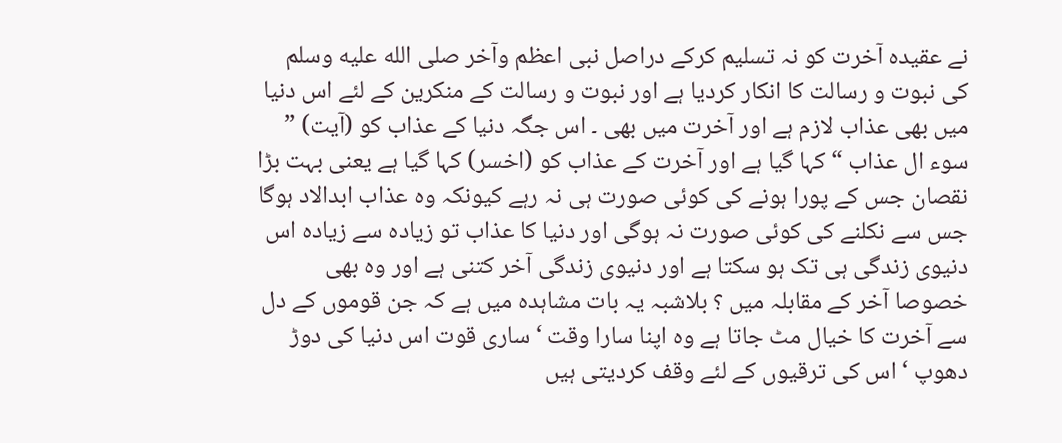نے عقیدہ آخرت کو نہ تسلیم کرکے دراصل نبی اعظم وآخر صلى الله عليه وسلم کی نبوت و رسالت کا انکار کردیا ہے اور نبوت و رسالت کے منکرین کے لئے اس دنیا میں بھی عذاب لازم ہے اور آخرت میں بھی ۔ اس جگہ دنیا کے عذاب کو (آیت) ” سوء ال عذاب “ کہا گیا ہے اور آخرت کے عذاب کو (اخسر) کہا گیا ہے یعنی بہت بڑا نقصان جس کے پورا ہونے کی کوئی صورت ہی نہ رہے کیونکہ وہ عذاب ابدالاد ہوگا جس سے نکلنے کی کوئی صورت نہ ہوگی اور دنیا کا عذاب تو زیادہ سے زیادہ اس دنیوی زندگی ہی تک ہو سکتا ہے اور دنیوی زندگی آخر کتنی ہے اور وہ بھی خصوصا آخر کے مقابلہ میں ؟ بلاشبہ یہ بات مشاہدہ میں ہے کہ جن قوموں کے دل سے آخرت کا خیال مٹ جاتا ہے وہ اپنا سارا وقت ‘ ساری قوت اس دنیا کی دوڑ دھوپ ‘ اس کی ترقیوں کے لئے وقف کردیتی ہیں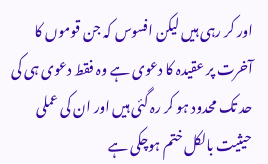اور کر رہی ہیں لیکن افسوس کہ جن قوموں کا آخرت پر عقیدہ کا دعوی ہے وہ فقط دعوی ہی کی حد تک محدود ہو کر رہ گئی ہیں اور ان کی عملی حیثیت بالکل ختم ہوچکی ہے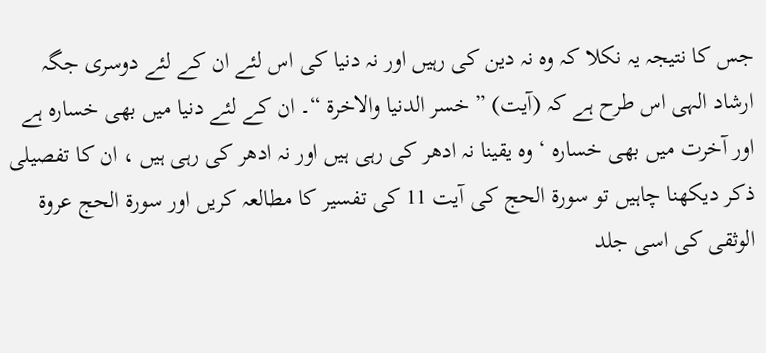جس کا نتیجہ یہ نکلا کہ وہ نہ دین کی رہیں اور نہ دنیا کی اس لئے ان کے لئے دوسری جگہ ارشاد الہی اس طرح ہے کہ (آیت) ” خسر الدنیا والاخرۃ “۔ ان کے لئے دنیا میں بھی خسارہ ہے اور آخرت میں بھی خسارہ ‘ وہ یقینا نہ ادھر کی رہی ہیں اور نہ ادھر کی رہی ہیں ، ان کا تفصیلی ذکر دیکھنا چاہیں تو سورة الحج کی آیت 11 کی تفسیر کا مطالعہ کریں اور سورة الحج عروۃ الوثقی کی اسی جلد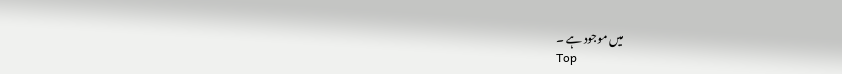میں موجود ہے ۔
Top